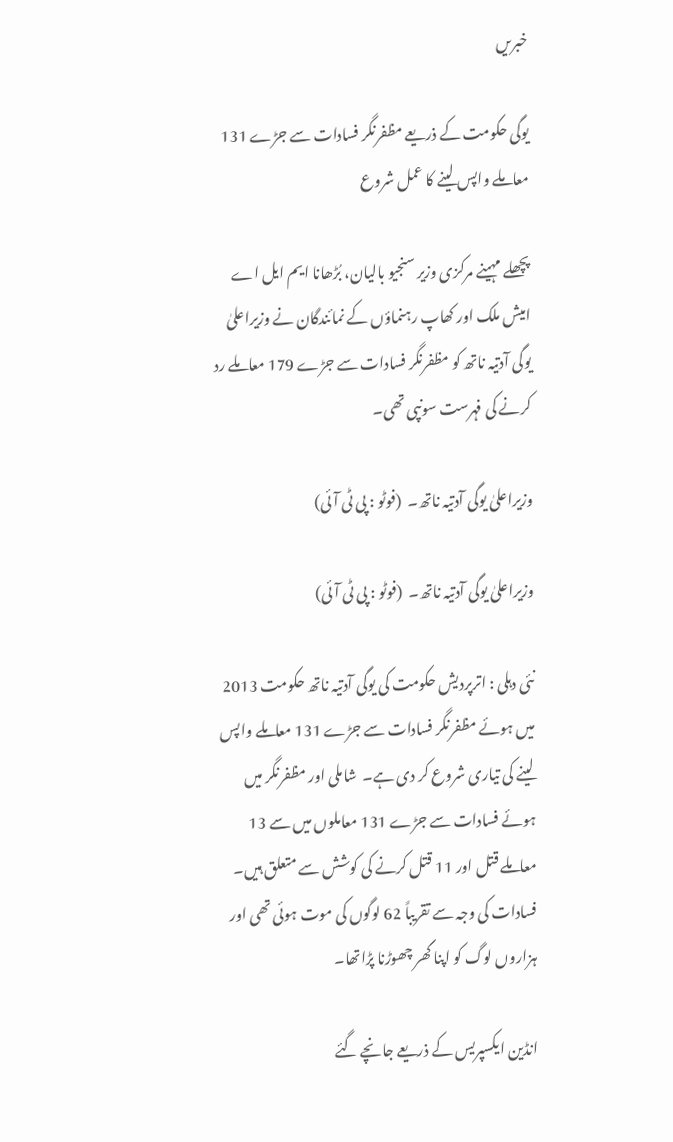خبریں

یوگی حکومت کے ذریعے مظفرنگر فسادات سے جڑے 131 معاملے واپس لینے کا عمل شروع

پچھلے مہینے مرکزی وزیر سنجیو بالیان، بُڑھانا ایم ایل اے امیش ملک اور کھاپ رہنماؤں کے نمائندگان نے وزیراعلیٰ یوگی آدتیہ ناتھ کو مظفرنگر فسادات سے جڑے 179 معاملے رد کرنے کی فہرست سونپی تھی۔

وزیراعلیٰ یوگی آدتیہ ناتھ۔  (فوٹو : پی ٹی آئی)

وزیراعلیٰ یوگی آدتیہ ناتھ۔  (فوٹو : پی ٹی آئی)

نئی دہلی : اترپردیش حکومت کی یوگی آدتیہ ناتھ حکومت 2013 میں ہوئے مظفرنگر فسادات سے جڑے 131 معاملے واپس لینے کی تیاری شروع کر دی ہے۔  شاملی اور مظفرنگر میں ہوئے فسادات سے جڑے 131 معاملوں میں سے 13 معاملے قتل اور 11 قتل کرنے کی کوشش سے متعلق ہیں۔  فسادات کی وجہ سے تقریباً 62 لوگوں کی موت ہوئی تھی اور ہزاروں لوگ کو اپنا گھر چھوڑنا پڑاتھا۔

انڈین ایکسپریس کے ذریعے جانچے گئے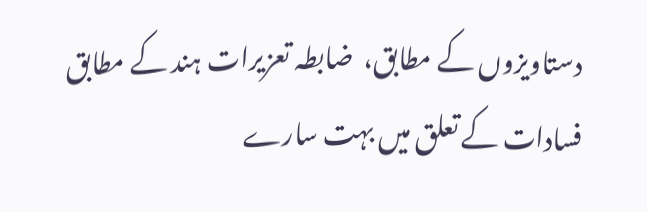دستاویزوں کے مطابق،  ضابطہ تعزیرات ہند کے مطابق فسادات کے تعلق میں بہت سارے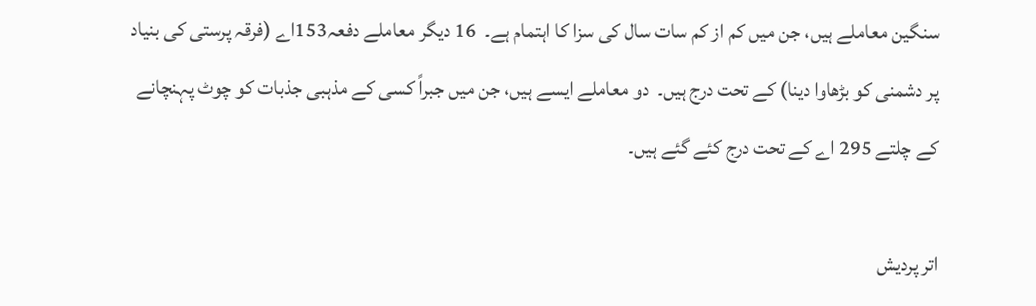سنگین معاملے ہیں، جن میں کم از کم سات سال کی سزا کا اہتمام ہے۔  16 دیگر معاملے دفعہ153اے (فرقہ پرستی کی بنیاد پر دشمنی کو بڑھاوا دینا) کے تحت درج ہیں۔  دو معاملے ایسے ہیں، جن میں جبراً کسی کے مذہبی جذبات کو چوٹ پہنچانے کے چلتے 295 اے کے تحت درج کئے گئے ہیں۔

اتر پردیش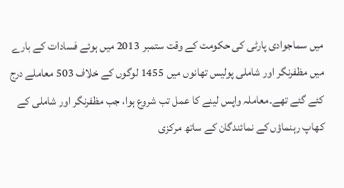میں سماجوادی پارٹی کی حکومت کے وقت ستمبر 2013 میں ہوئے فسادات کے بارے میں مظفرنگر اور شاملی پولیس تھانوں میں 1455 لوگوں کے خلاف 503 معاملے درج کئے گئے تھے۔معاملہ واپس لینے کا عمل تب شروع ہوا، جب مظفرنگر اور شاملی کے کھاپ رہنماؤں کے نمائندگان کے ساتھ مرکزی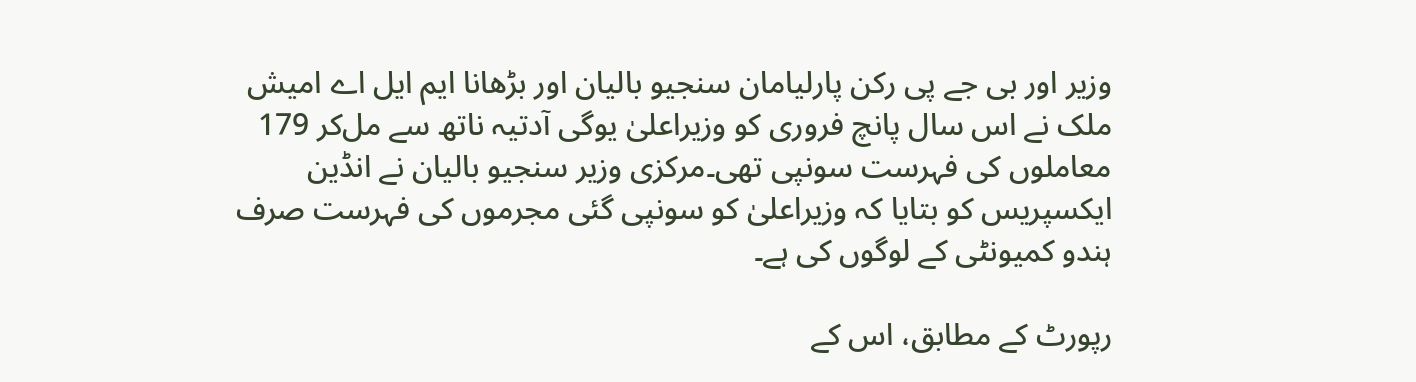وزیر اور بی جے پی رکن پارلیامان سنجیو بالیان اور بڑھانا ایم ایل اے امیش ملک نے اس سال پانچ فروری کو وزیراعلیٰ یوگی آدتیہ ناتھ سے مل‌کر 179 معاملوں کی فہرست سونپی تھی۔مرکزی وزیر سنجیو بالیان نے انڈین ایکسپریس کو بتایا کہ وزیراعلیٰ کو سونپی گئی مجرموں کی فہرست صرف ہندو کمیونٹی کے لوگوں کی ہے۔

رپورٹ کے مطابق، اس کے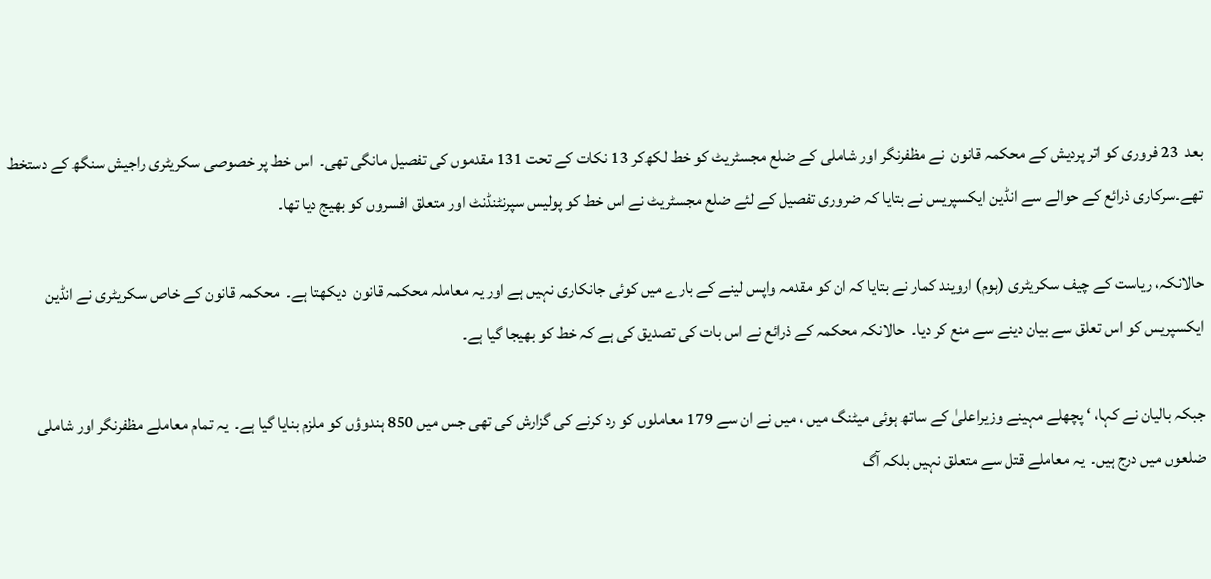بعد  23 فروری کو اتر پردیش کے محکمہ قانون  نے مظفرنگر اور شاملی کے ضلع مجسٹریٹ کو خط لکھ‌کر 13 نکات کے تحت 131 مقدموں کی تفصیل مانگی تھی۔  اس خط پر خصوصی سکریٹری راجیش سنگھ کے دستخط تھے۔سرکاری ذرائع کے حوالے سے انڈین ایکسپریس نے بتایا کہ ضروری تفصیل کے لئے ضلع مجسٹریٹ نے اس خط کو پولیس سپرنٹنڈنٹ اور متعلق افسروں کو بھیج دیا تھا۔

حالانکہ، ریاست کے چیف سکریٹری (ہوم) ارویند کمار نے بتایا کہ ان کو مقدمہ واپس لینے کے بارے میں کوئی جانکاری نہیں ہے اور یہ معاملہ محکمہ قانون  دیکھتا ہے۔  محکمہ قانون کے خاص سکریٹری نے انڈین ایکسپریس کو اس تعلق سے بیان دینے سے منع کر دیا۔  حالانکہ محکمہ کے ذرائع نے اس بات کی تصدیق کی ہے کہ خط کو بھیجا گیا ہے۔

جبکہ بالیان نے کہا، ‘ پچھلے مہینے وزیراعلیٰ کے ساتھ ہوئی میٹنگ میں ، میں نے ان سے 179 معاملوں کو رد کرنے کی گزارش کی تھی جس میں 850 ہندوؤں کو ملزم بنایا گیا ہے۔  یہ تمام معاملے مظفرنگر اور شاملی ضلعوں میں درج ہیں۔  یہ معاملے قتل سے متعلق نہیں بلکہ آگ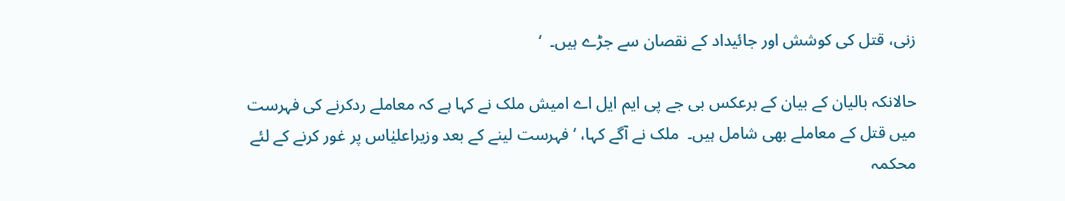زنی، قتل کی کوشش اور جائیداد کے نقصان سے جڑے ہیں۔  ‘

حالانکہ بالیان کے بیان کے برعکس بی جے پی ایم ایل اے امیش ملک نے کہا ہے کہ معاملے ردکرنے کی فہرست میں قتل کے معاملے بھی شامل ہیں۔  ملک نے آگے کہا، ‘ فہرست لینے کے بعد وزیراعلیٰاس پر غور کرنے کے لئے محکمہ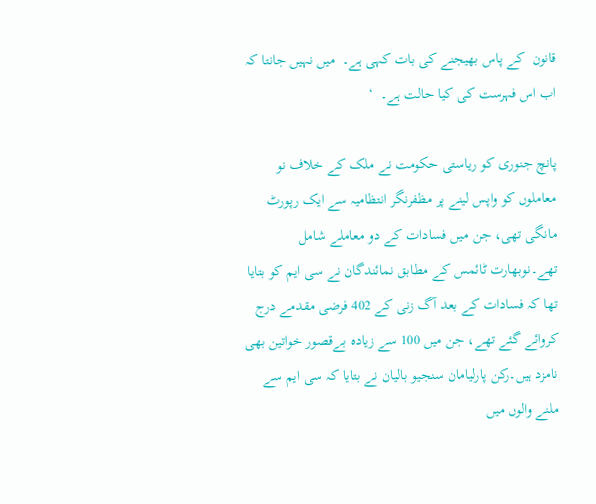قانون  کے پاس بھیجنے کی بات کہی ہے۔  میں نہیں جانتا کہ اب اس فہرست کی کیا حالت ہے۔  ‘

پانچ جنوری کو ریاستی حکومت نے ملک کے خلاف نو معاملوں کو واپس لینے پر مظفرنگر انتظامیہ سے ایک رپورٹ مانگی تھی، جن میں فسادات کے دو معاملے شامل تھے۔نوبھارت ٹائمس کے مطابق نمائندگان نے سی ایم کو بتایا تھا کہ فسادات کے بعد آگ زنی کے 402 فرضی مقدمے درج کروائے گئے تھے، جن میں 100 سے زیادہ بےقصور خواتین بھی نامزد ہیں۔رکن پارلیامان سنجیو بالیان نے بتایا کہ سی ایم سے ملنے والوں میں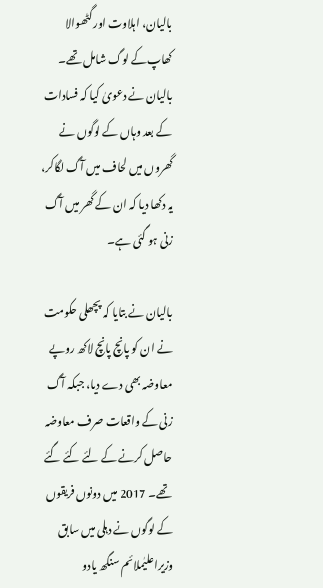بالیان، اہلاوت اور گٹھوالا کھاپ‌کے لوگ شامل تھے۔  بالیان نے دعویٰ کیا کہ فسادات کے بعد وہاں کے لوگوں نے گھروں میں لحاف میں آگ لگاکر، یہ دکھا دیا کہ ان کے گھر میں آگ زنی ہو گئی ہے۔

بالیان نے بتایا کہ پچھلی حکومت نے ان کو پانچ پانچ لاکھ روپے معاوضہ بھی دے دیا، جبکہ آگ زنی کے واقعات صرف معاوضہ حاصل کرنے کے لئے کئے گئے تھے۔ 2017 میں دونوں فریقوں کے لوگوں نے دہلی میں سابق وزیراعلیٰملائم سنگھ یادو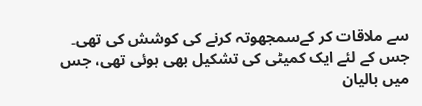سے ملاقات کر کےسمجھوتہ کرنے کی کوشش کی تھی۔  جس کے لئے ایک کمیٹی کی تشکیل بھی ہوئی تھی، جس میں بالیان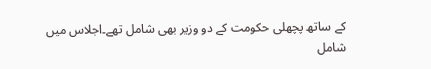کے ساتھ پچھلی حکومت کے دو وزیر بھی شامل تھے۔اجلاس میں شامل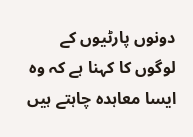دونوں پارٹیوں کے لوگوں کا کہنا ہے کہ وہ ایسا معاہدہ چاہتے ہیں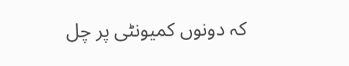کہ دونوں کمیونٹی پر چل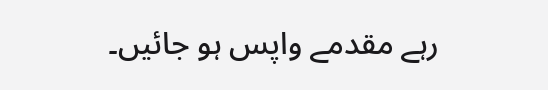رہے مقدمے واپس ہو جائیں۔